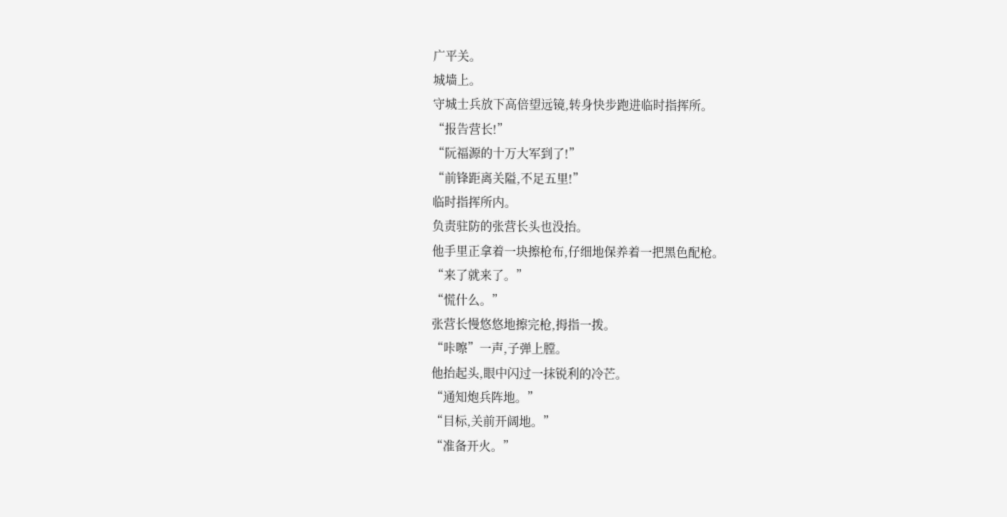广平关。
城墙上。
守城士兵放下高倍望远镜,转身快步跑进临时指挥所。
“报告营长!”
“阮福源的十万大军到了!”
“前锋距离关隘,不足五里!”
临时指挥所内。
负责驻防的张营长头也没抬。
他手里正拿着一块擦枪布,仔细地保养着一把黑色配枪。
“来了就来了。”
“慌什么。”
张营长慢悠悠地擦完枪,拇指一拨。
“咔嚓”一声,子弹上膛。
他抬起头,眼中闪过一抹锐利的冷芒。
“通知炮兵阵地。”
“目标,关前开阔地。”
“准备开火。”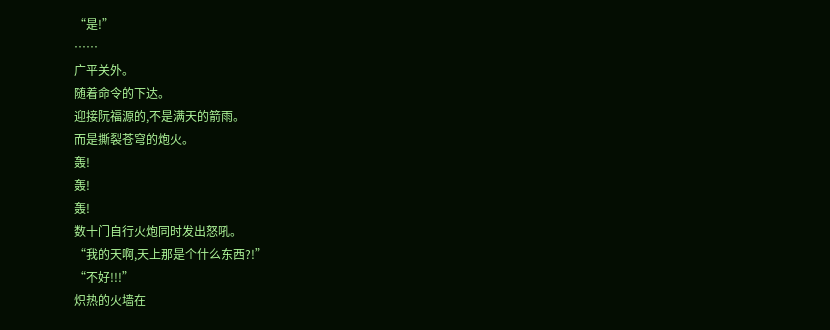“是!”
……
广平关外。
随着命令的下达。
迎接阮福源的,不是满天的箭雨。
而是撕裂苍穹的炮火。
轰!
轰!
轰!
数十门自行火炮同时发出怒吼。
“我的天啊,天上那是个什么东西?!”
“不好!!!”
炽热的火墙在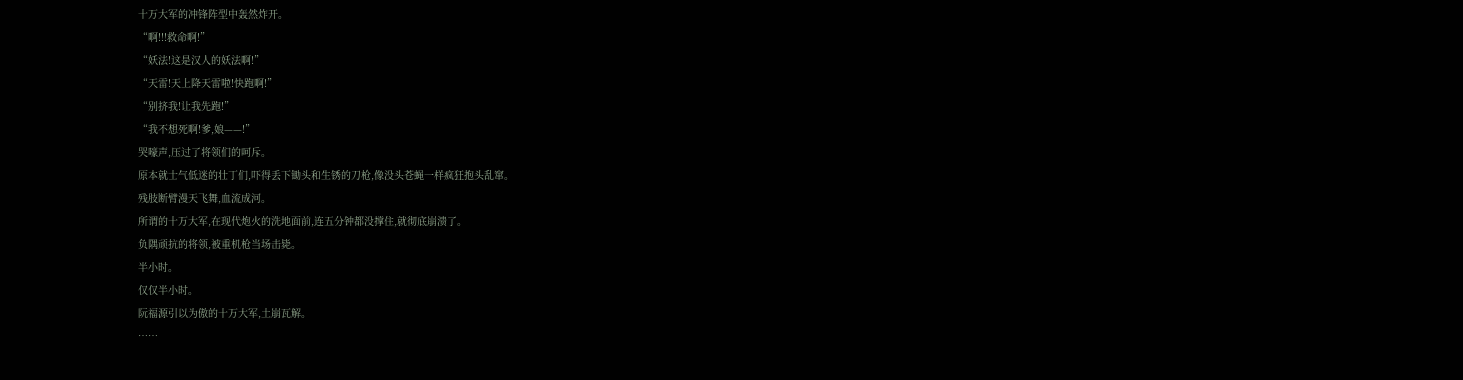十万大军的冲锋阵型中轰然炸开。
“啊!!!救命啊!”
“妖法!这是汉人的妖法啊!”
“天雷!天上降天雷啦!快跑啊!”
“别挤我!让我先跑!”
“我不想死啊!爹,娘——!”
哭嚎声,压过了将领们的呵斥。
原本就士气低迷的壮丁们,吓得丢下锄头和生锈的刀枪,像没头苍蝇一样疯狂抱头乱窜。
残肢断臂漫天飞舞,血流成河。
所谓的十万大军,在现代炮火的洗地面前,连五分钟都没撑住,就彻底崩溃了。
负隅顽抗的将领,被重机枪当场击毙。
半小时。
仅仅半小时。
阮福源引以为傲的十万大军,土崩瓦解。
……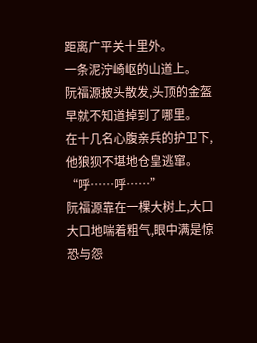距离广平关十里外。
一条泥泞崎岖的山道上。
阮福源披头散发,头顶的金盔早就不知道掉到了哪里。
在十几名心腹亲兵的护卫下,他狼狈不堪地仓皇逃窜。
“呼……呼……”
阮福源靠在一棵大树上,大口大口地喘着粗气,眼中满是惊恐与怨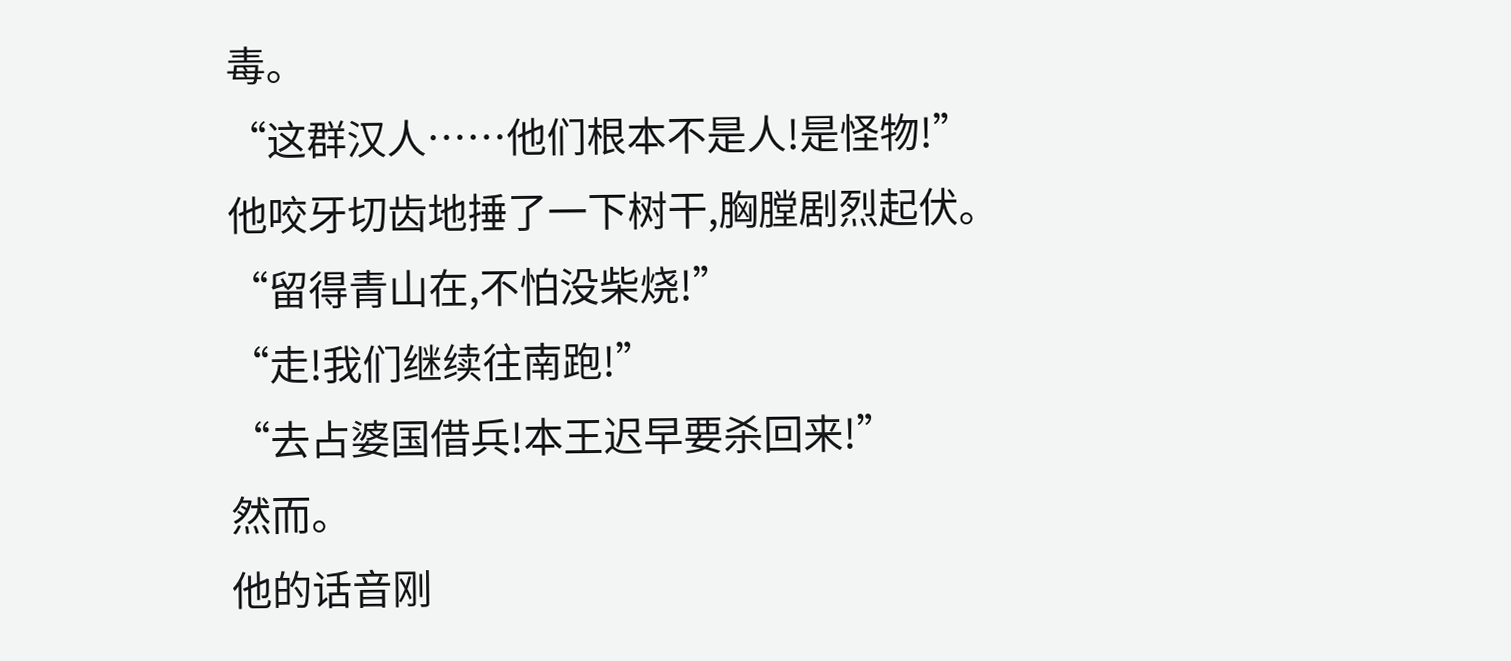毒。
“这群汉人……他们根本不是人!是怪物!”
他咬牙切齿地捶了一下树干,胸膛剧烈起伏。
“留得青山在,不怕没柴烧!”
“走!我们继续往南跑!”
“去占婆国借兵!本王迟早要杀回来!”
然而。
他的话音刚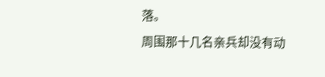落。
周围那十几名亲兵却没有动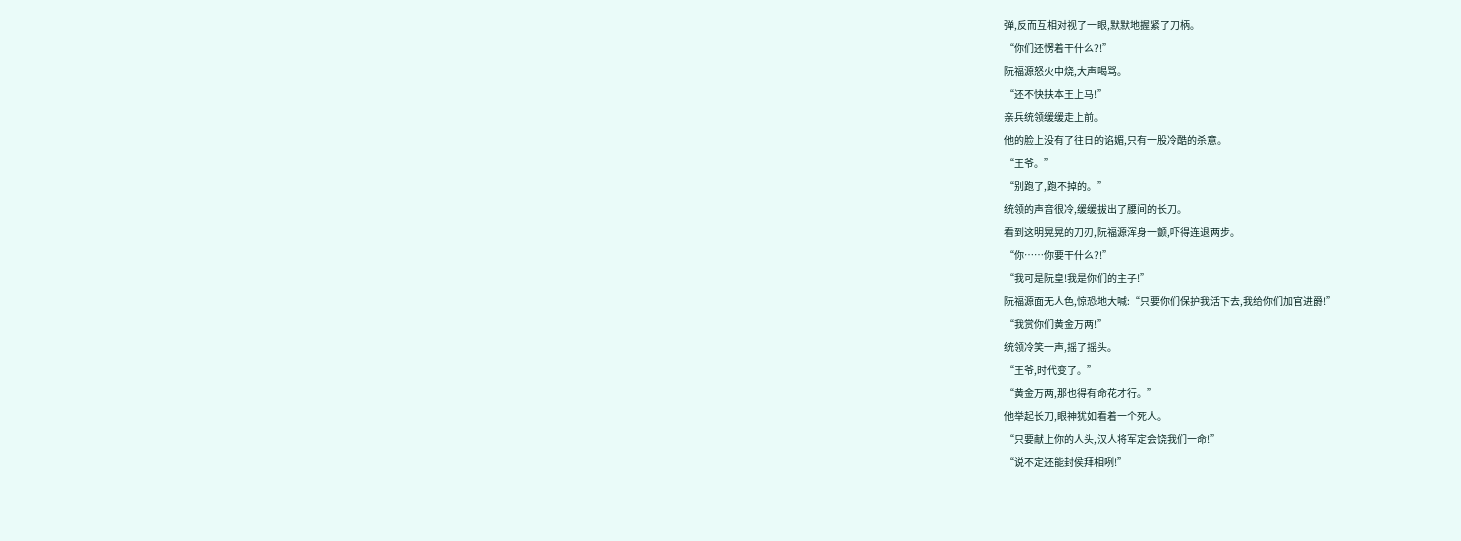弹,反而互相对视了一眼,默默地握紧了刀柄。
“你们还愣着干什么?!”
阮福源怒火中烧,大声喝骂。
“还不快扶本王上马!”
亲兵统领缓缓走上前。
他的脸上没有了往日的谄媚,只有一股冷酷的杀意。
“王爷。”
“别跑了,跑不掉的。”
统领的声音很冷,缓缓拔出了腰间的长刀。
看到这明晃晃的刀刃,阮福源浑身一颤,吓得连退两步。
“你……你要干什么?!”
“我可是阮皇!我是你们的主子!”
阮福源面无人色,惊恐地大喊:“只要你们保护我活下去,我给你们加官进爵!”
“我赏你们黄金万两!”
统领冷笑一声,摇了摇头。
“王爷,时代变了。”
“黄金万两,那也得有命花才行。”
他举起长刀,眼神犹如看着一个死人。
“只要献上你的人头,汉人将军定会饶我们一命!”
“说不定还能封侯拜相咧!”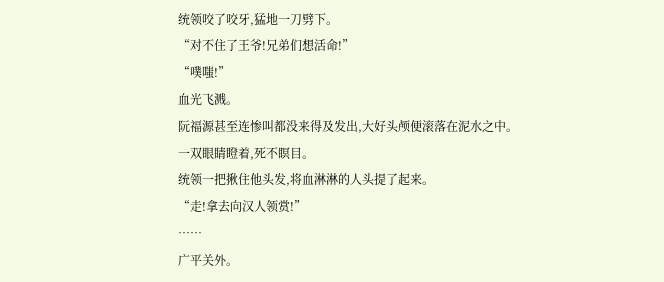统领咬了咬牙,猛地一刀劈下。
“对不住了王爷!兄弟们想活命!”
“噗嗤!”
血光飞溅。
阮福源甚至连惨叫都没来得及发出,大好头颅便滚落在泥水之中。
一双眼睛瞪着,死不瞑目。
统领一把揪住他头发,将血淋淋的人头提了起来。
“走!拿去向汉人领赏!”
……
广平关外。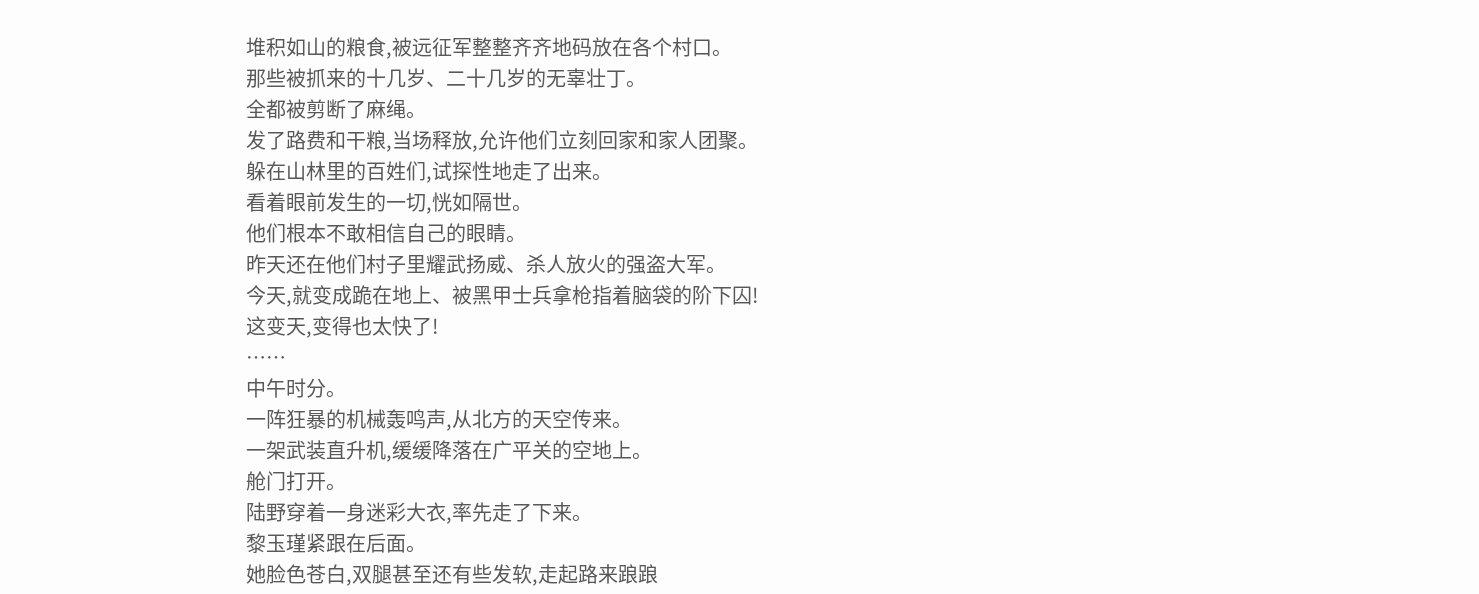堆积如山的粮食,被远征军整整齐齐地码放在各个村口。
那些被抓来的十几岁、二十几岁的无辜壮丁。
全都被剪断了麻绳。
发了路费和干粮,当场释放,允许他们立刻回家和家人团聚。
躲在山林里的百姓们,试探性地走了出来。
看着眼前发生的一切,恍如隔世。
他们根本不敢相信自己的眼睛。
昨天还在他们村子里耀武扬威、杀人放火的强盗大军。
今天,就变成跪在地上、被黑甲士兵拿枪指着脑袋的阶下囚!
这变天,变得也太快了!
……
中午时分。
一阵狂暴的机械轰鸣声,从北方的天空传来。
一架武装直升机,缓缓降落在广平关的空地上。
舱门打开。
陆野穿着一身迷彩大衣,率先走了下来。
黎玉瑾紧跟在后面。
她脸色苍白,双腿甚至还有些发软,走起路来踉踉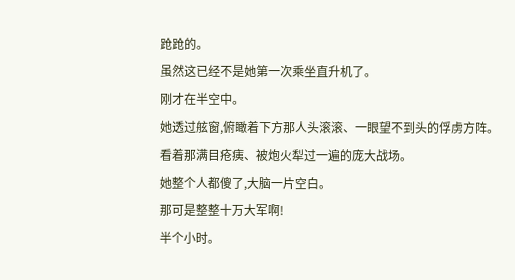跄跄的。
虽然这已经不是她第一次乘坐直升机了。
刚才在半空中。
她透过舷窗,俯瞰着下方那人头滚滚、一眼望不到头的俘虏方阵。
看着那满目疮痍、被炮火犁过一遍的庞大战场。
她整个人都傻了,大脑一片空白。
那可是整整十万大军啊!
半个小时。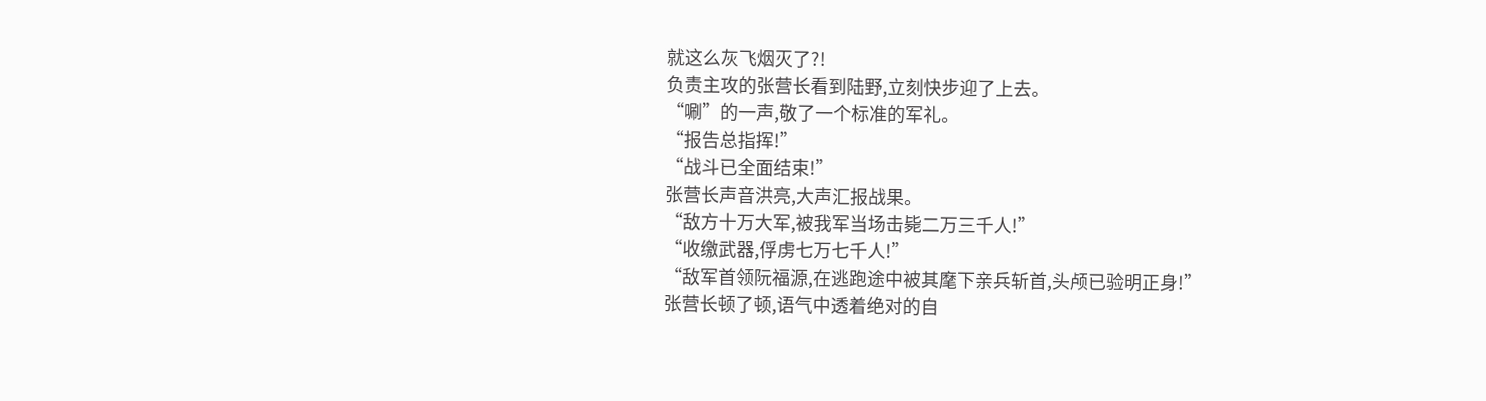就这么灰飞烟灭了?!
负责主攻的张营长看到陆野,立刻快步迎了上去。
“唰”的一声,敬了一个标准的军礼。
“报告总指挥!”
“战斗已全面结束!”
张营长声音洪亮,大声汇报战果。
“敌方十万大军,被我军当场击毙二万三千人!”
“收缴武器,俘虏七万七千人!”
“敌军首领阮福源,在逃跑途中被其麾下亲兵斩首,头颅已验明正身!”
张营长顿了顿,语气中透着绝对的自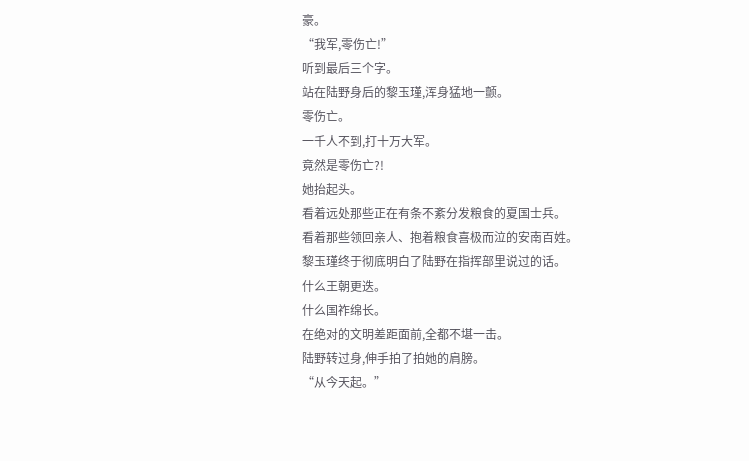豪。
“我军,零伤亡!”
听到最后三个字。
站在陆野身后的黎玉瑾,浑身猛地一颤。
零伤亡。
一千人不到,打十万大军。
竟然是零伤亡?!
她抬起头。
看着远处那些正在有条不紊分发粮食的夏国士兵。
看着那些领回亲人、抱着粮食喜极而泣的安南百姓。
黎玉瑾终于彻底明白了陆野在指挥部里说过的话。
什么王朝更迭。
什么国祚绵长。
在绝对的文明差距面前,全都不堪一击。
陆野转过身,伸手拍了拍她的肩膀。
“从今天起。”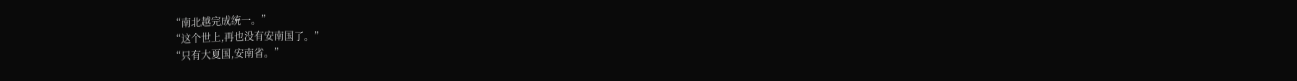“南北越完成统一。”
“这个世上,再也没有安南国了。”
“只有大夏国,安南省。”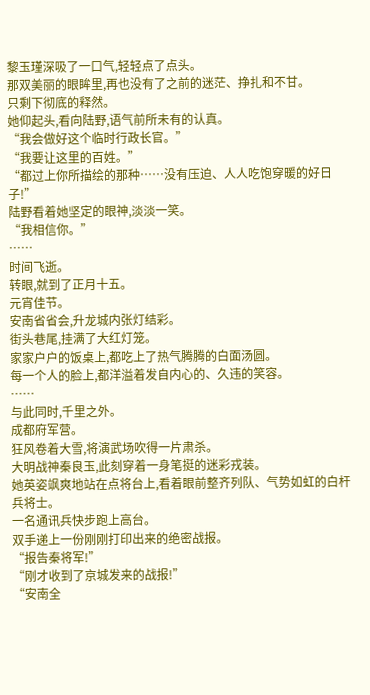黎玉瑾深吸了一口气,轻轻点了点头。
那双美丽的眼眸里,再也没有了之前的迷茫、挣扎和不甘。
只剩下彻底的释然。
她仰起头,看向陆野,语气前所未有的认真。
“我会做好这个临时行政长官。”
“我要让这里的百姓。”
“都过上你所描绘的那种……没有压迫、人人吃饱穿暖的好日子!”
陆野看着她坚定的眼神,淡淡一笑。
“我相信你。”
……
时间飞逝。
转眼,就到了正月十五。
元宵佳节。
安南省省会,升龙城内张灯结彩。
街头巷尾,挂满了大红灯笼。
家家户户的饭桌上,都吃上了热气腾腾的白面汤圆。
每一个人的脸上,都洋溢着发自内心的、久违的笑容。
……
与此同时,千里之外。
成都府军营。
狂风卷着大雪,将演武场吹得一片肃杀。
大明战神秦良玉,此刻穿着一身笔挺的迷彩戎装。
她英姿飒爽地站在点将台上,看着眼前整齐列队、气势如虹的白杆兵将士。
一名通讯兵快步跑上高台。
双手递上一份刚刚打印出来的绝密战报。
“报告秦将军!”
“刚才收到了京城发来的战报!”
“安南全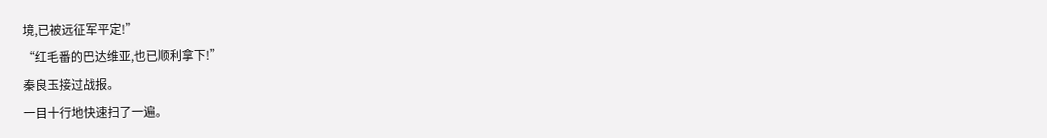境,已被远征军平定!”
“红毛番的巴达维亚,也已顺利拿下!”
秦良玉接过战报。
一目十行地快速扫了一遍。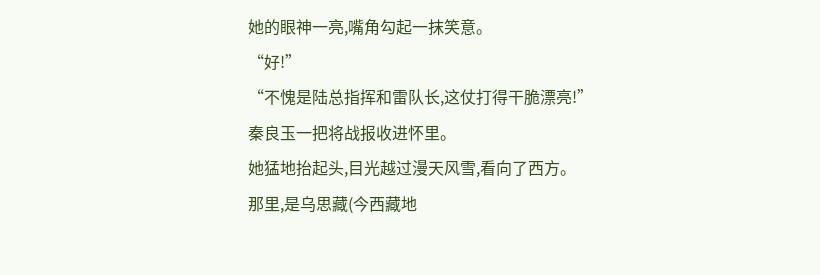她的眼神一亮,嘴角勾起一抹笑意。
“好!”
“不愧是陆总指挥和雷队长,这仗打得干脆漂亮!”
秦良玉一把将战报收进怀里。
她猛地抬起头,目光越过漫天风雪,看向了西方。
那里,是乌思藏(今西藏地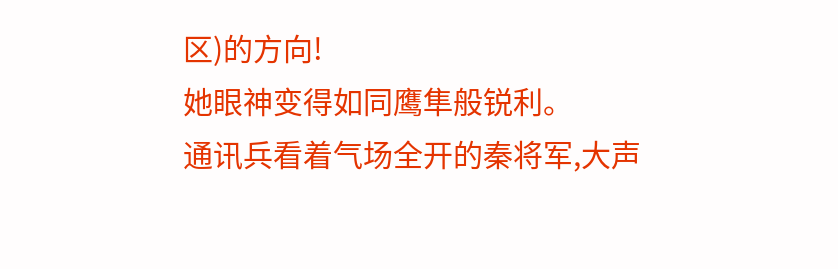区)的方向!
她眼神变得如同鹰隼般锐利。
通讯兵看着气场全开的秦将军,大声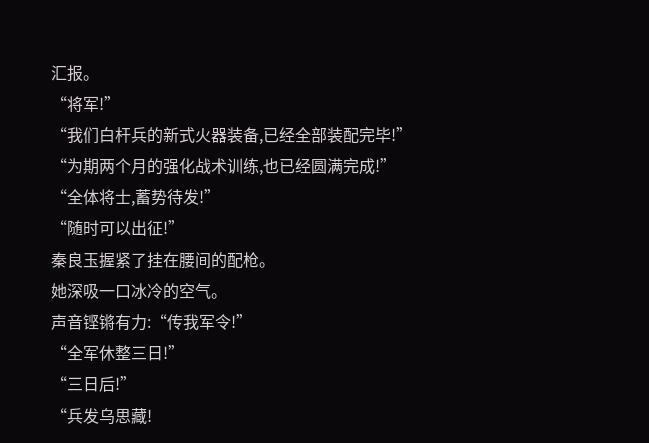汇报。
“将军!”
“我们白杆兵的新式火器装备,已经全部装配完毕!”
“为期两个月的强化战术训练,也已经圆满完成!”
“全体将士,蓄势待发!”
“随时可以出征!”
秦良玉握紧了挂在腰间的配枪。
她深吸一口冰冷的空气。
声音铿锵有力:“传我军令!”
“全军休整三日!”
“三日后!”
“兵发乌思藏!